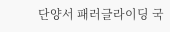단양서 패러글라이딩 국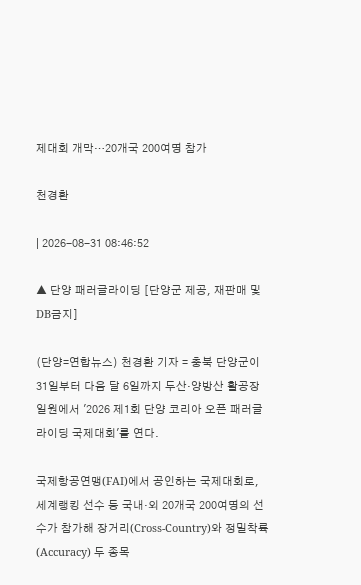제대회 개막…20개국 200여명 참가

천경환

| 2026-08-31 08:46:52

▲ 단양 패러글라이딩 [단양군 제공, 재판매 및 DB금지]

(단양=연합뉴스) 천경환 기자 = 충북 단양군이 31일부터 다음 달 6일까지 두산·양방산 활공장 일원에서 '2026 제1회 단양 코리아 오픈 패러글라이딩 국제대회'를 연다.

국제항공연맹(FAI)에서 공인하는 국제대회로, 세계랭킹 선수 등 국내·외 20개국 200여명의 선수가 참가해 장거리(Cross-Country)와 정밀착륙(Accuracy) 두 종목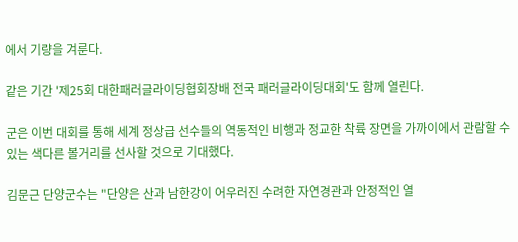에서 기량을 겨룬다.

같은 기간 '제25회 대한패러글라이딩협회장배 전국 패러글라이딩대회'도 함께 열린다.

군은 이번 대회를 통해 세계 정상급 선수들의 역동적인 비행과 정교한 착륙 장면을 가까이에서 관람할 수 있는 색다른 볼거리를 선사할 것으로 기대했다.

김문근 단양군수는 "단양은 산과 남한강이 어우러진 수려한 자연경관과 안정적인 열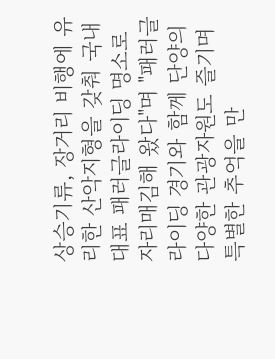상승기류, 장거리 비행에 유리한 산악지형을 갖춰 국내 대표 패러글라이딩 명소로 자리매김해 왔다"며 "패러글라이딩 경기와 함께 단양의 다양한 관광자원도 즐기며 특별한 추억을 만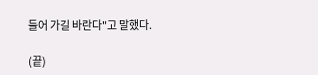들어 가길 바란다"고 말했다.

(끝)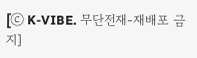[ⓒ K-VIBE. 무단전재-재배포 금지]